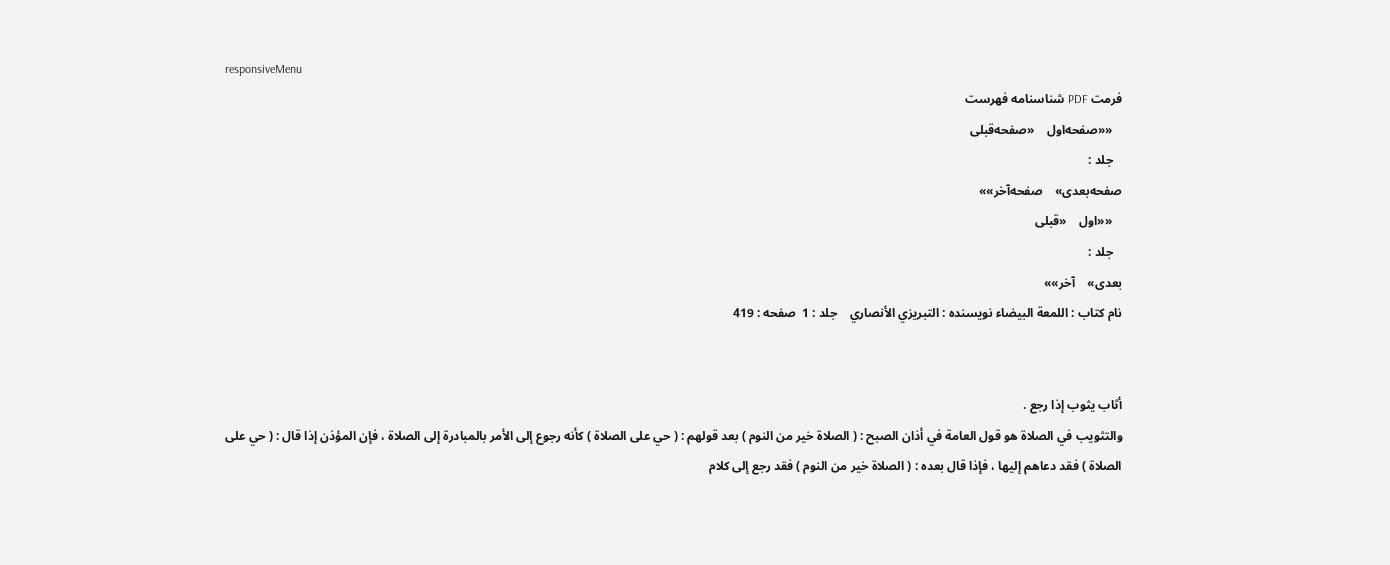responsiveMenu
فرمت PDF شناسنامه فهرست
   ««صفحه‌اول    «صفحه‌قبلی
   جلد :
صفحه‌بعدی»    صفحه‌آخر»»
   ««اول    «قبلی
   جلد :
بعدی»    آخر»»
نام کتاب : اللمعة البيضاء نویسنده : التبريزي الأنصاري    جلد : 1  صفحه : 419


أثاب يثوب إذا رجع .
والتثويب في الصلاة هو قول العامة في أذان الصبح : ( الصلاة خير من النوم ) بعد قولهم : ( حي على الصلاة ) كأنه رجوع إلى الأمر بالمبادرة إلى الصلاة ، فإن المؤذن إذا قال : ( حي على الصلاة ) فقد دعاهم إليها ، فإذا قال بعده : ( الصلاة خير من النوم ) فقد رجع إلى كلام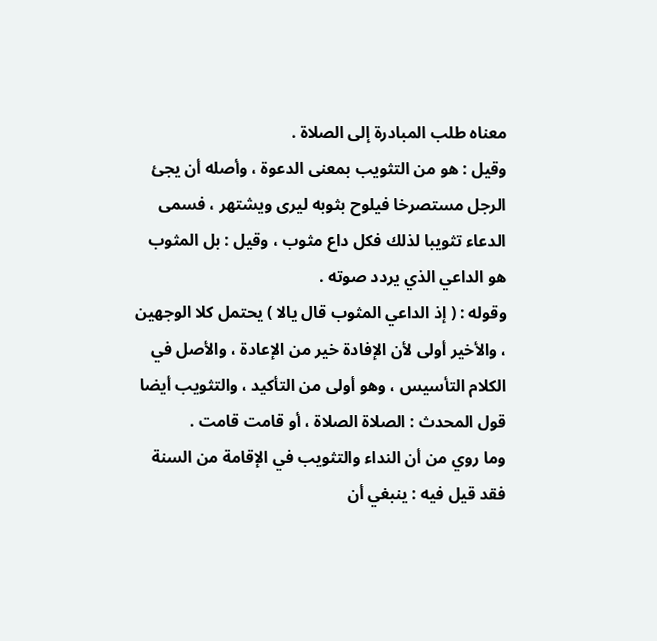معناه طلب المبادرة إلى الصلاة .
وقيل : هو من التثويب بمعنى الدعوة ، وأصله أن يجئ الرجل مستصرخا فيلوح بثوبه ليرى ويشتهر ، فسمى الدعاء تثويبا لذلك فكل داع مثوب ، وقيل : بل المثوب هو الداعي الذي يردد صوته .
وقوله : ( إذ الداعي المثوب قال يالا ) يحتمل كلا الوجهين ، والأخير أولى لأن الإفادة خير من الإعادة ، والأصل في الكلام التأسيس ، وهو أولى من التأكيد ، والتثويب أيضا قول المحدث : الصلاة الصلاة ، أو قامت قامت .
وما روي من أن النداء والتثويب في الإقامة من السنة فقد قيل فيه : ينبغي أن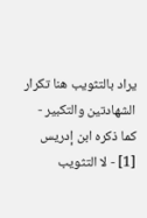يراد بالتثويب هنا تكرار الشهادتين والتكبير - كما ذكره ابن إدريس [1] - لا التثويب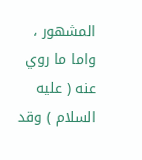المشهور ، واما ما روي عنه ( عليه السلام ) وقد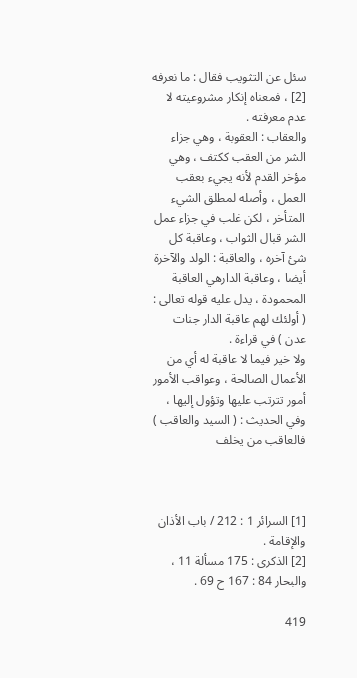سئل عن التثويب فقال : ما نعرفه [2] ، فمعناه إنكار مشروعيته لا عدم معرفته .
والعقاب : العقوبة ، وهي جزاء الشر من العقب ككتف ، وهي مؤخر القدم لأنه يجيء بعقب العمل ، وأصله لمطلق الشيء المتأخر ، لكن غلب في جزاء عمل الشر قبال الثواب ، وعاقبة كل شئ آخره ، والعاقبة : الولد والآخرة أيضا ، وعاقبة الدارهي العاقبة المحمودة ، يدل عليه قوله تعالى : ( أولئك لهم عاقبة الدار جنات عدن ) في قراءة .
ولا خير فيما لا عاقبة له أي من الأعمال الصالحة ، وعواقب الأمور أمور تترتب عليها وتؤول إليها ، وفي الحديث : ( السيد والعاقب ) فالعاقب من يخلف



[1] السرائر 1 : 212 / باب الأذان والإقامة .
[2] الذكرى : 175 مسألة 11 ، والبحار 84 : 167 ح 69 .

419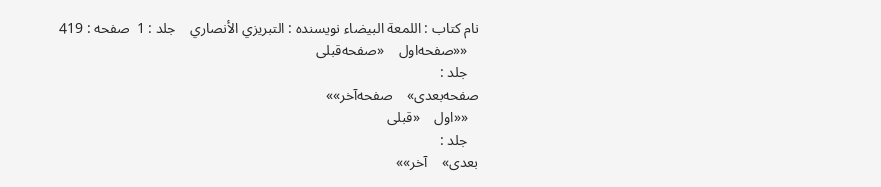نام کتاب : اللمعة البيضاء نویسنده : التبريزي الأنصاري    جلد : 1  صفحه : 419
   ««صفحه‌اول    «صفحه‌قبلی
   جلد :
صفحه‌بعدی»    صفحه‌آخر»»
   ««اول    «قبلی
   جلد :
بعدی»    آخر»»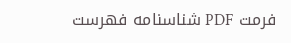فرمت PDF شناسنامه فهرست